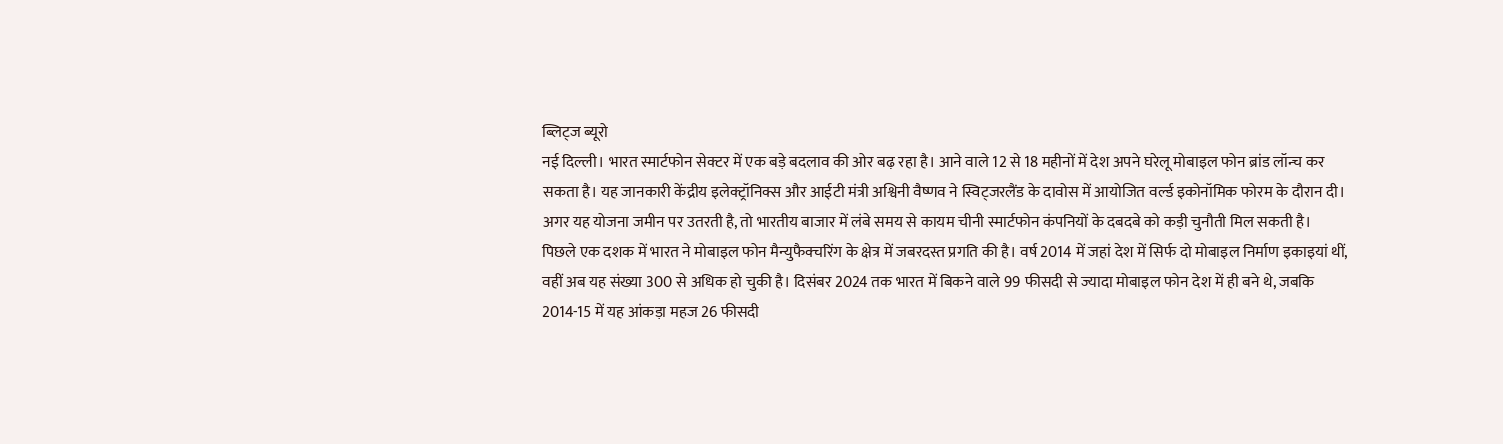ब्लिट्ज ब्यूरो
नई दिल्ली। भारत स्मार्टफोन सेक्टर में एक बड़े बदलाव की ओर बढ़ रहा है। आने वाले 12 से 18 महीनों में देश अपने घरेलू मोबाइल फोन ब्रांड लॉन्च कर सकता है। यह जानकारी केंद्रीय इलेक्ट्रॉनिक्स और आईटी मंत्री अश्विनी वैष्णव ने स्विट्जरलैंड के दावोस में आयोजित वर्ल्ड इकोनॉमिक फोरम के दौरान दी। अगर यह योजना जमीन पर उतरती है, तो भारतीय बाजार में लंबे समय से कायम चीनी स्मार्टफोन कंपनियों के दबदबे को कड़ी चुनौती मिल सकती है।
पिछले एक दशक में भारत ने मोबाइल फोन मैन्युफैक्चरिंग के क्षेत्र में जबरदस्त प्रगति की है। वर्ष 2014 में जहां देश में सिर्फ दो मोबाइल निर्माण इकाइयां थीं, वहीं अब यह संख्या 300 से अधिक हो चुकी है। दिसंबर 2024 तक भारत में बिकने वाले 99 फीसदी से ज्यादा मोबाइल फोन देश में ही बने थे, जबकि 2014-15 में यह आंकड़ा महज 26 फीसदी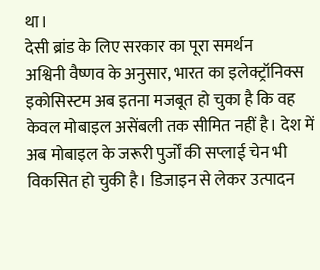था।
देसी ब्रांड के लिए सरकार का पूरा समर्थन
अश्विनी वैष्णव के अनुसार, भारत का इलेक्ट्रॉनिक्स इकोसिस्टम अब इतना मजबूत हो चुका है कि वह केवल मोबाइल असेंबली तक सीमित नहीं है। देश में अब मोबाइल के जरूरी पुर्जों की सप्लाई चेन भी विकसित हो चुकी है। डिजाइन से लेकर उत्पादन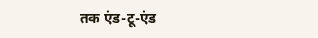तक एंड-टू-एंड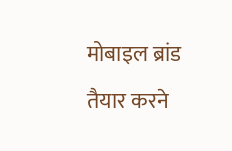मोबाइल ब्रांड तैयार करने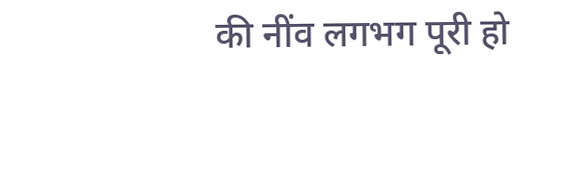की नींव लगभग पूरी हो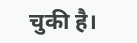चुकी है।